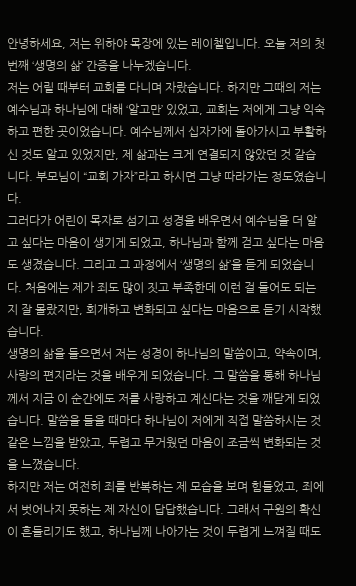안녕하세요, 저는 위하야 목장에 있는 레이첼입니다. 오늘 저의 첫 번째 ‘생명의 삶’ 간증을 나누겠습니다.
저는 어릴 때부터 교회를 다니며 자랐습니다. 하지만 그때의 저는 예수님과 하나님에 대해 ‘알고만’ 있었고, 교회는 저에게 그냥 익숙하고 편한 곳이었습니다. 예수님께서 십자가에 돌아가시고 부활하신 것도 알고 있었지만, 제 삶과는 크게 연결되지 않았던 것 같습니다. 부모님이 “교회 가자”라고 하시면 그냥 따라가는 정도였습니다.
그러다가 어린이 목자로 섬기고 성경을 배우면서 예수님을 더 알고 싶다는 마음이 생기게 되었고, 하나님과 함께 걷고 싶다는 마음도 생겼습니다. 그리고 그 과정에서 ‘생명의 삶’을 듣게 되었습니다. 처음에는 제가 죄도 많이 짓고 부족한데 이런 걸 들어도 되는지 잘 몰랐지만, 회개하고 변화되고 싶다는 마음으로 듣기 시작했습니다.
생명의 삶을 들으면서 저는 성경이 하나님의 말씀이고, 약속이며, 사랑의 편지라는 것을 배우게 되었습니다. 그 말씀을 통해 하나님께서 지금 이 순간에도 저를 사랑하고 계신다는 것을 깨닫게 되었습니다. 말씀을 들을 때마다 하나님이 저에게 직접 말씀하시는 것 같은 느낌을 받았고, 두렵고 무거웠던 마음이 조금씩 변화되는 것을 느꼈습니다.
하지만 저는 여전히 죄를 반복하는 제 모습을 보며 힘들었고, 죄에서 벗어나지 못하는 제 자신이 답답했습니다. 그래서 구원의 확신이 흔들리기도 했고, 하나님께 나아가는 것이 두렵게 느껴질 때도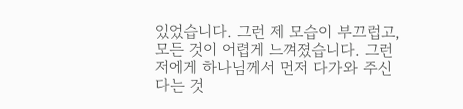있었습니다. 그런 제 모습이 부끄럽고, 모든 것이 어렵게 느껴졌습니다. 그런 저에게 하나님께서 먼저 다가와 주신다는 것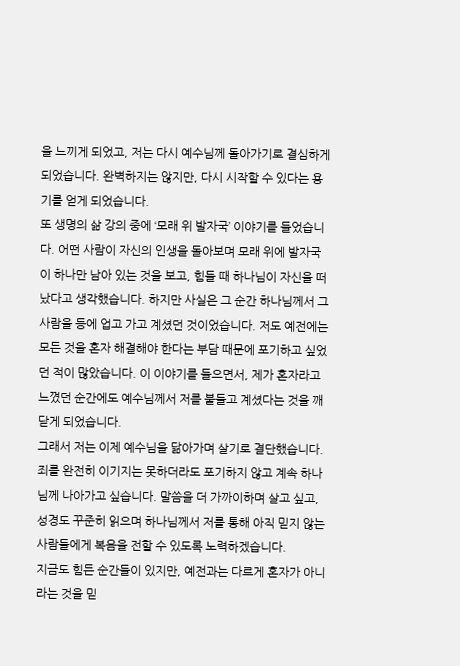을 느끼게 되었고, 저는 다시 예수님께 돌아가기로 결심하게 되었습니다. 완벽하지는 않지만, 다시 시작할 수 있다는 용기를 얻게 되었습니다.
또 생명의 삶 강의 중에 ‘모래 위 발자국’ 이야기를 들었습니다. 어떤 사람이 자신의 인생을 돌아보며 모래 위에 발자국이 하나만 남아 있는 것을 보고, 힘들 때 하나님이 자신을 떠났다고 생각했습니다. 하지만 사실은 그 순간 하나님께서 그 사람을 등에 업고 가고 계셨던 것이었습니다. 저도 예전에는 모든 것을 혼자 해결해야 한다는 부담 때문에 포기하고 싶었던 적이 많았습니다. 이 이야기를 들으면서, 제가 혼자라고 느꼈던 순간에도 예수님께서 저를 붙들고 계셨다는 것을 깨닫게 되었습니다.
그래서 저는 이제 예수님을 닮아가며 살기로 결단했습니다. 죄를 완전히 이기지는 못하더라도 포기하지 않고 계속 하나님께 나아가고 싶습니다. 말씀을 더 가까이하며 살고 싶고, 성경도 꾸준히 읽으며 하나님께서 저를 통해 아직 믿지 않는 사람들에게 복음을 전할 수 있도록 노력하겠습니다.
지금도 힘든 순간들이 있지만, 예전과는 다르게 혼자가 아니라는 것을 믿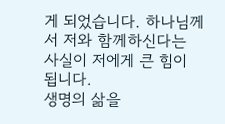게 되었습니다. 하나님께서 저와 함께하신다는 사실이 저에게 큰 힘이 됩니다.
생명의 삶을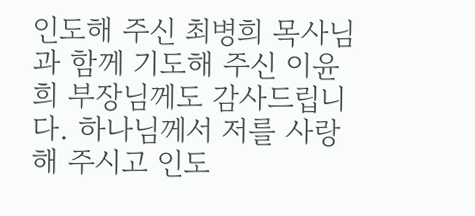인도해 주신 최병희 목사님과 함께 기도해 주신 이윤희 부장님께도 감사드립니다. 하나님께서 저를 사랑해 주시고 인도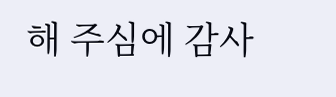해 주심에 감사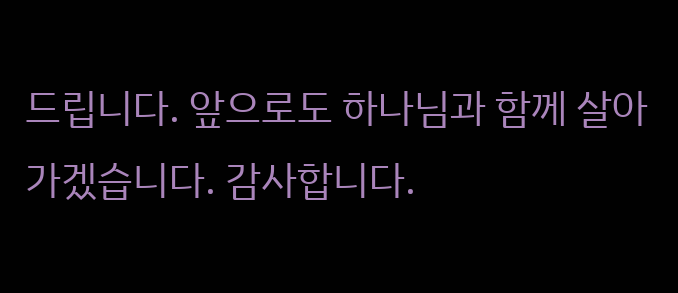드립니다. 앞으로도 하나님과 함께 살아가겠습니다. 감사합니다.